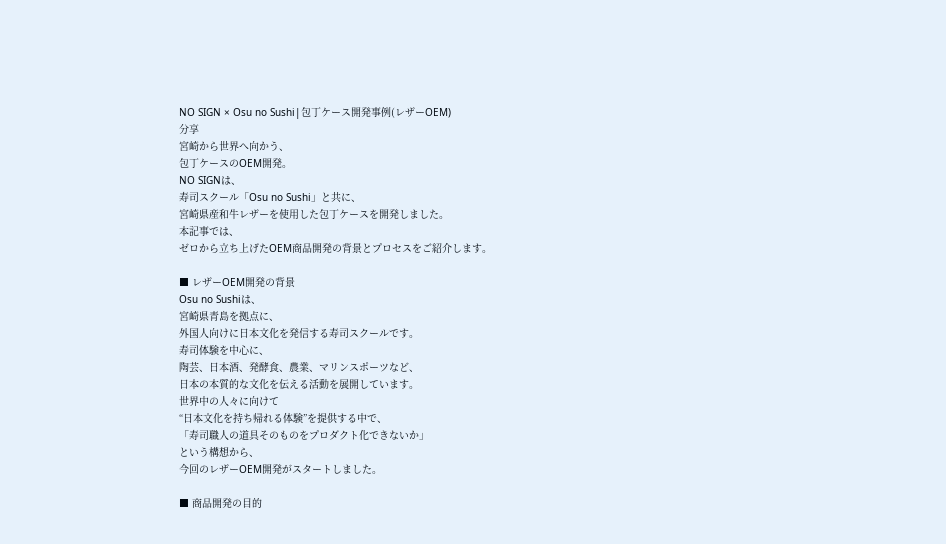NO SIGN × Osu no Sushi|包丁ケース開発事例(レザーOEM)
分享
宮崎から世界へ向かう、
包丁ケースのOEM開発。
NO SIGNは、
寿司スクール「Osu no Sushi」と共に、
宮崎県産和牛レザーを使用した包丁ケースを開発しました。
本記事では、
ゼロから立ち上げたOEM商品開発の背景とプロセスをご紹介します。

■ レザーOEM開発の背景
Osu no Sushiは、
宮崎県青島を拠点に、
外国人向けに日本文化を発信する寿司スクールです。
寿司体験を中心に、
陶芸、日本酒、発酵食、農業、マリンスポーツなど、
日本の本質的な文化を伝える活動を展開しています。
世界中の人々に向けて
“日本文化を持ち帰れる体験”を提供する中で、
「寿司職人の道具そのものをプロダクト化できないか」
という構想から、
今回のレザーOEM開発がスタートしました。

■ 商品開発の目的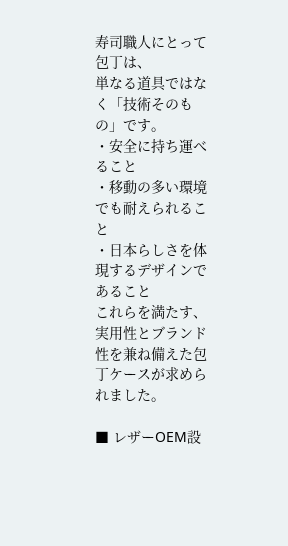寿司職人にとって包丁は、
単なる道具ではなく「技術そのもの」です。
・安全に持ち運べること
・移動の多い環境でも耐えられること
・日本らしさを体現するデザインであること
これらを満たす、
実用性とブランド性を兼ね備えた包丁ケースが求められました。

■ レザーOEM設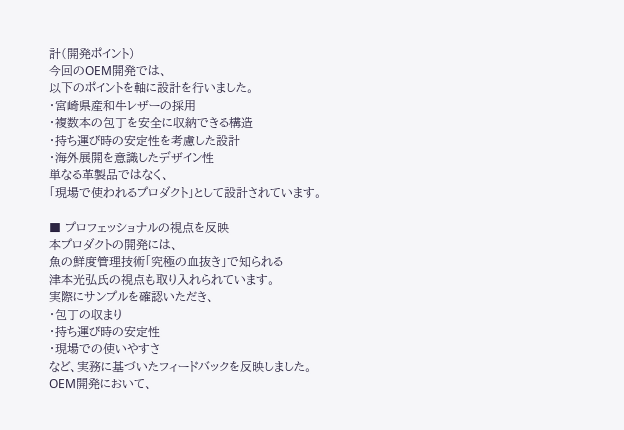計(開発ポイント)
今回のOEM開発では、
以下のポイントを軸に設計を行いました。
・宮崎県産和牛レザーの採用
・複数本の包丁を安全に収納できる構造
・持ち運び時の安定性を考慮した設計
・海外展開を意識したデザイン性
単なる革製品ではなく、
「現場で使われるプロダクト」として設計されています。

■ プロフェッショナルの視点を反映
本プロダクトの開発には、
魚の鮮度管理技術「究極の血抜き」で知られる
津本光弘氏の視点も取り入れられています。
実際にサンプルを確認いただき、
・包丁の収まり
・持ち運び時の安定性
・現場での使いやすさ
など、実務に基づいたフィードバックを反映しました。
OEM開発において、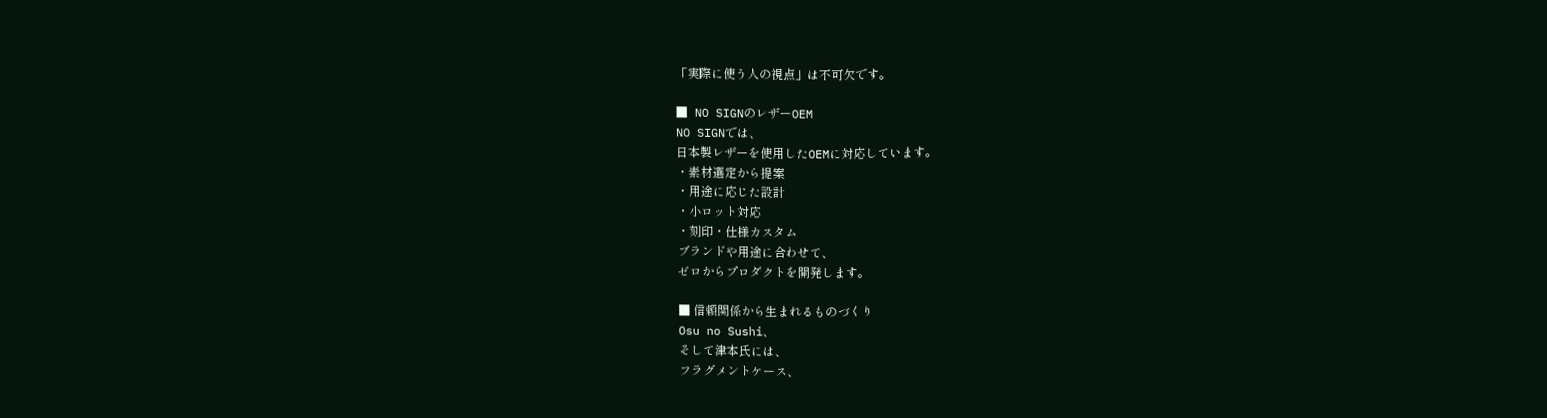「実際に使う人の視点」は不可欠です。

■ NO SIGNのレザーOEM
NO SIGNでは、
日本製レザーを使用したOEMに対応しています。
・素材選定から提案
・用途に応じた設計
・小ロット対応
・刻印・仕様カスタム
ブランドや用途に合わせて、
ゼロからプロダクトを開発します。

■ 信頼関係から生まれるものづくり
Osu no Sushi、
そして津本氏には、
フラグメントケース、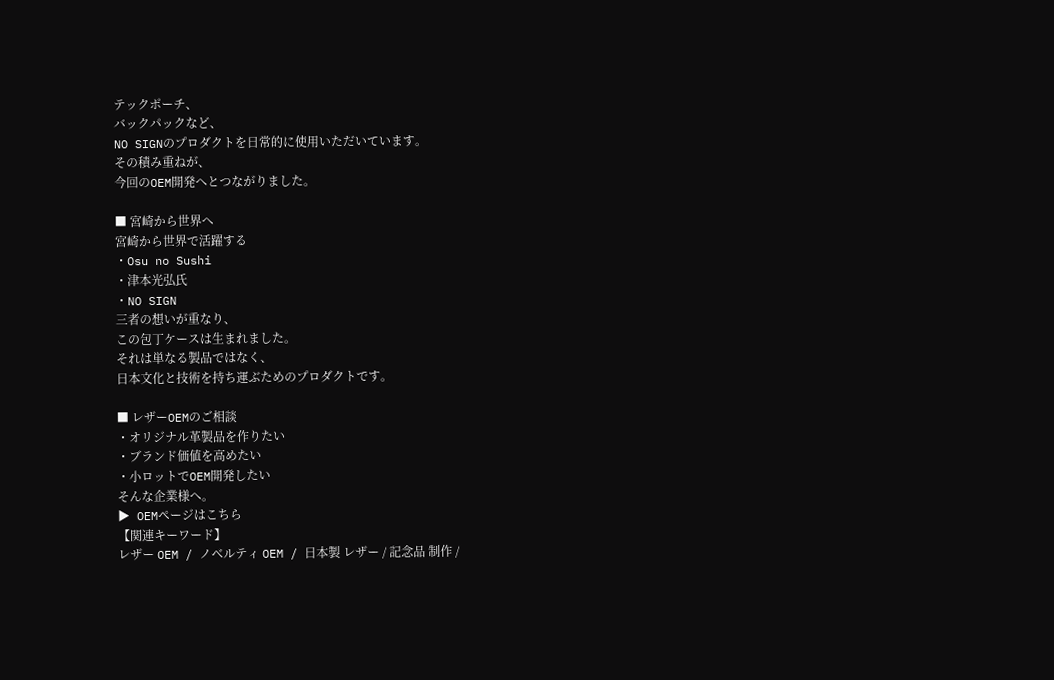テックポーチ、
バックパックなど、
NO SIGNのプロダクトを日常的に使用いただいています。
その積み重ねが、
今回のOEM開発へとつながりました。

■ 宮崎から世界へ
宮崎から世界で活躍する
・Osu no Sushi
・津本光弘氏
・NO SIGN
三者の想いが重なり、
この包丁ケースは生まれました。
それは単なる製品ではなく、
日本文化と技術を持ち運ぶためのプロダクトです。

■ レザーOEMのご相談
・オリジナル革製品を作りたい
・ブランド価値を高めたい
・小ロットでOEM開発したい
そんな企業様へ。
▶ OEMページはこちら
【関連キーワード】
レザー OEM / ノベルティ OEM / 日本製 レザー / 記念品 制作 /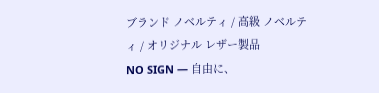ブランド ノベルティ / 高級 ノベルティ / オリジナル レザー製品
NO SIGN — 自由に、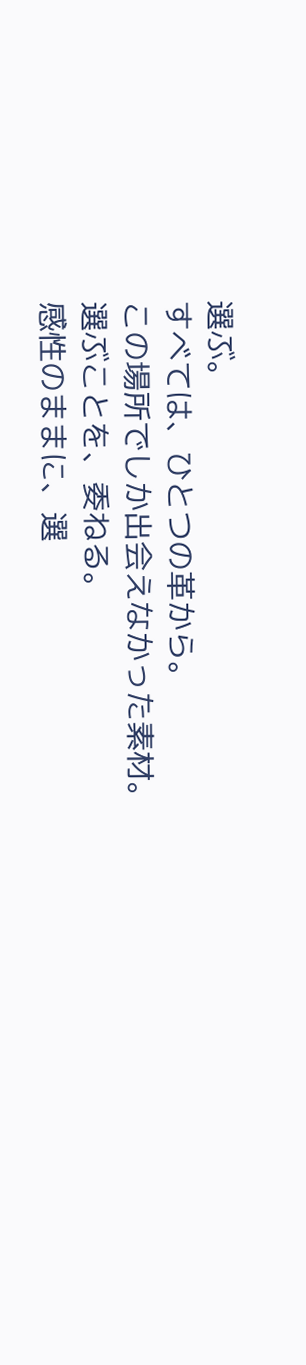選ぶ。
すべては、ひとつの革から。
この場所でしか出会えなかった素材。
選ぶことを、委ねる。
感性のままに、選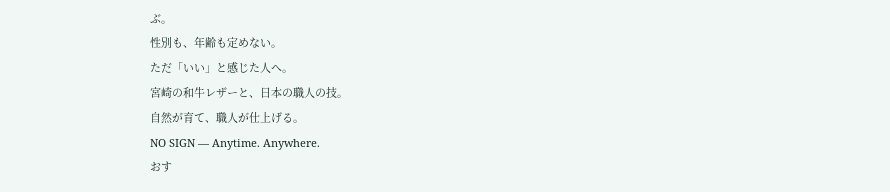ぶ。
性別も、年齢も定めない。
ただ「いい」と感じた人へ。
宮崎の和牛レザーと、日本の職人の技。
自然が育て、職人が仕上げる。
NO SIGN — Anytime. Anywhere.
おす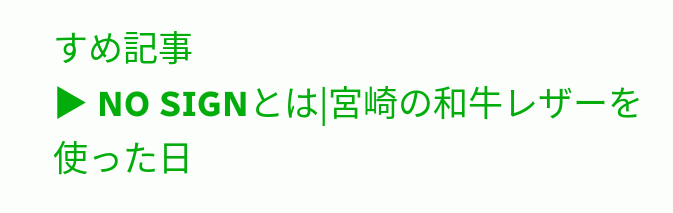すめ記事
▶ NO SIGNとは|宮崎の和牛レザーを使った日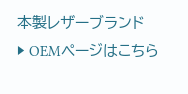本製レザーブランド
▶ OEMページはこちら